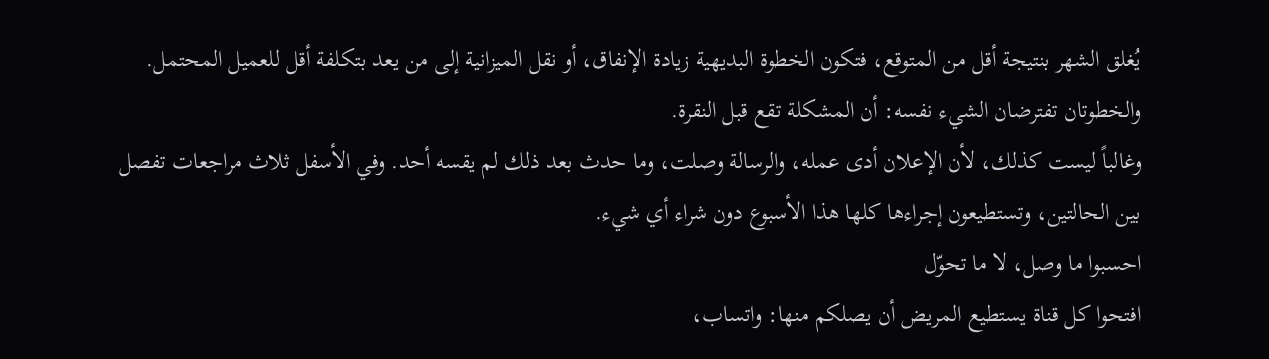يُغلق الشهر بنتيجة أقل من المتوقع، فتكون الخطوة البديهية زيادة الإنفاق، أو نقل الميزانية إلى من يعد بتكلفة أقل للعميل المحتمل. والخطوتان تفترضان الشيء نفسه: أن المشكلة تقع قبل النقرة.
وغالباً ليست كذلك، لأن الإعلان أدى عمله، والرسالة وصلت، وما حدث بعد ذلك لم يقسه أحد. وفي الأسفل ثلاث مراجعات تفصل بين الحالتين، وتستطيعون إجراءها كلها هذا الأسبوع دون شراء أي شيء.
احسبوا ما وصل، لا ما تحوّل
افتحوا كل قناة يستطيع المريض أن يصلكم منها: واتساب،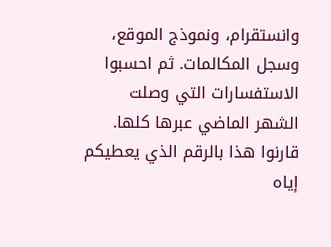وانستقرام، ونموذج الموقع، وسجل المكالمات. ثم احسبوا الاستفسارات التي وصلت الشهر الماضي عبرها كلها.
قارنوا هذا بالرقم الذي يعطيكم إياه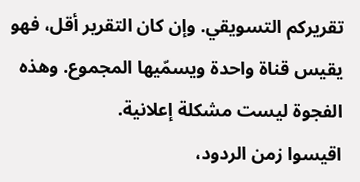تقريركم التسويقي. وإن كان التقرير أقل، فهو يقيس قناة واحدة ويسمّيها المجموع. وهذه الفجوة ليست مشكلة إعلانية.
اقيسوا زمن الردود،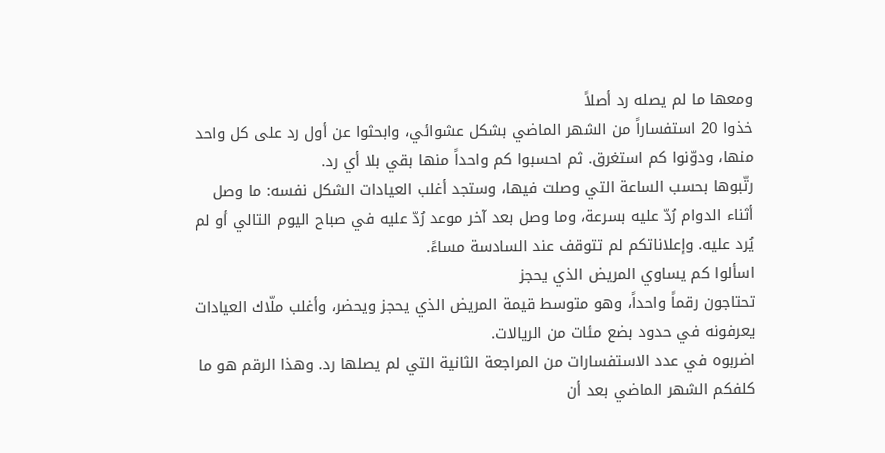ومعها ما لم يصله رد أصلاً
خذوا 20 استفساراً من الشهر الماضي بشكل عشوائي، وابحثوا عن أول رد على كل واحد منها، ودوّنوا كم استغرق. ثم احسبوا كم واحداً منها بقي بلا أي رد.
رتّبوها بحسب الساعة التي وصلت فيها، وستجد أغلب العيادات الشكل نفسه: ما وصل أثناء الدوام رُدّ عليه بسرعة، وما وصل بعد آخر موعد رُدّ عليه في صباح اليوم التالي أو لم يُرد عليه. وإعلاناتكم لم تتوقف عند السادسة مساءً.
اسألوا كم يساوي المريض الذي يحجز
تحتاجون رقماً واحداً، وهو متوسط قيمة المريض الذي يحجز ويحضر، وأغلب ملّاك العيادات يعرفونه في حدود بضع مئات من الريالات.
اضربوه في عدد الاستفسارات من المراجعة الثانية التي لم يصلها رد. وهذا الرقم هو ما كلفكم الشهر الماضي بعد أن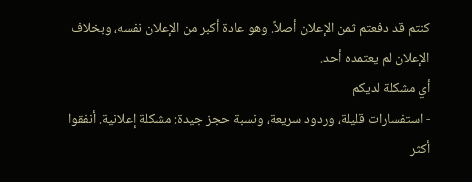كنتم قد دفعتم ثمن الإعلان أصلاً. وهو عادة أكبر من الإعلان نفسه، وبخلاف الإعلان لم يعتمده أحد.
أي مشكلة لديكم
- استفسارات قليلة، وردود سريعة، ونسبة حجز جيدة: مشكلة إعلانية. أنفقوا أكثر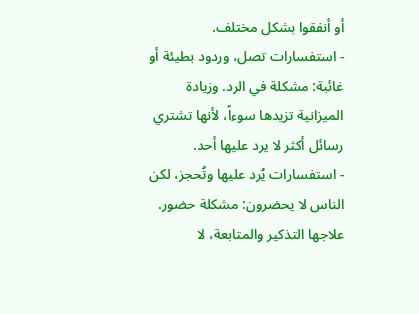أو أنفقوا بشكل مختلف.
- استفسارات تصل، وردود بطيئة أو غائبة: مشكلة في الرد. وزيادة الميزانية تزيدها سوءاً، لأنها تشتري رسائل أكثر لا يرد عليها أحد.
- استفسارات يُرد عليها وتُحجز، لكن الناس لا يحضرون: مشكلة حضور. علاجها التذكير والمتابعة، لا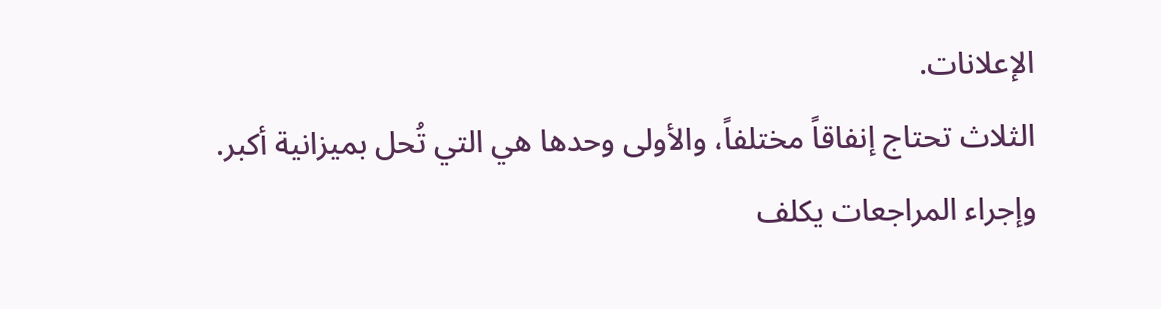الإعلانات.
الثلاث تحتاج إنفاقاً مختلفاً، والأولى وحدها هي التي تُحل بميزانية أكبر. وإجراء المراجعات يكلف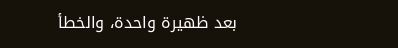بعد ظهيرة واحدة، والخطأ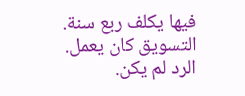فيها يكلف ربع سنة.
التسويق كان يعمل. الرد لم يكن.